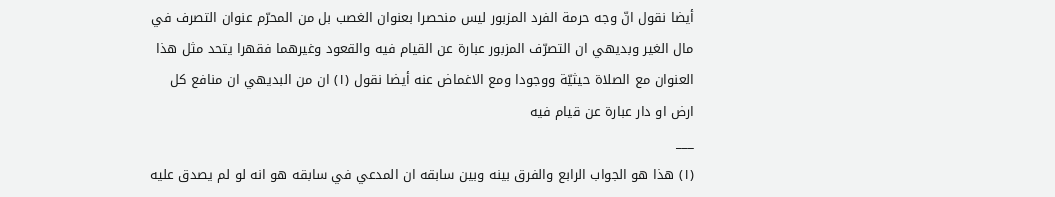أيضا نقول انّ وجه حرمة الفرد المزبور ليس منحصرا بعنوان الغصب بل من المحرّم عنوان التصرف في مال الغير وبديهي ان التصرّف المزبور عبارة عن القيام فيه والقعود وغيرهما فقهرا يتحد مثل هذا العنوان مع الصلاة حيثيّة ووجودا ومع الاغماض عنه أيضا نقول (١) ان من البديهي ان منافع كل ارض او دار عبارة عن قيام فيه
___
(١) هذا هو الجواب الرابع والفرق بينه وبين سابقه ان المدعي في سابقه هو انه لو لم يصدق عليه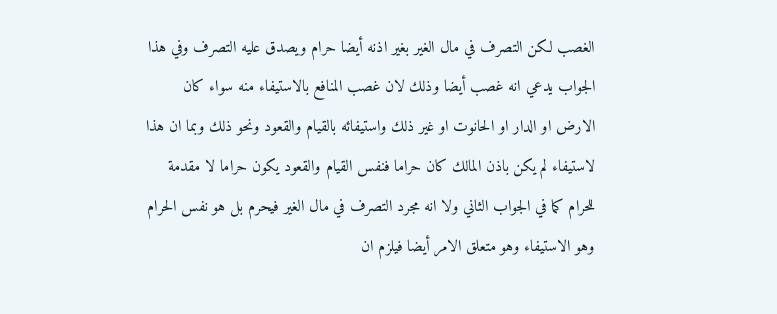الغصب لكن التصرف في مال الغير بغير اذنه أيضا حرام ويصدق عليه التصرف وفي هذا الجواب يدعي انه غصب أيضا وذلك لان غصب المنافع بالاستيفاء منه سواء كان الارض او الدار او الحانوت او غير ذلك واستيفائه بالقيام والقعود ونحو ذلك وبما ان هذا لاستيفاء لم يكن باذن المالك كان حراما فنفس القيام والقعود يكون حراما لا مقدمة للحرام كما في الجواب الثاني ولا انه مجرد التصرف في مال الغير فيحرم بل هو نفس الحرام وهو الاستيفاء وهو متعلق الامر أيضا فيلزم ان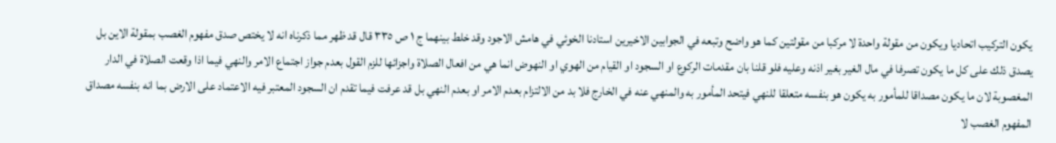يكون التركيب اتحاديا ويكون من مقولة واحدة لا مركبا من مقولتين كما هو واضح وتبعه في الجوابين الاخيرين استادنا الخوئي في هامش الاجود وقد خلط بينهما ج ١ ص ٣٣٥ قال قد ظهر مما ذكرناه انه لا يختص صدق مفهوم الغصب بمقولة الاين بل يصدق ذلك على كل ما يكون تصرفا في مال الغير بغير اذنه وعليه فلو قلنا بان مقدمات الركوع او السجود او القيام من الهوي او النهوض انما هي من افعال الصلاة واجزائها للزم القول بعدم جواز اجتماع الامر والنهي فيما اذا وقعت الصلاة في الدار المغصوبة لان ما يكون مصداقا للمأمور به يكون هو بنفسه متعلقا للنهي فيتحد المأمور به والمنهي عنه في الخارج فلا بد من الالتزام بعدم الامر او بعدم النهي بل قد عرفت فيما تقدم ان السجود المعتبر فيه الاعتماد على الارض بما انه بنفسه مصداق المفهوم الغصب لا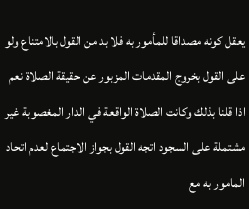يعقل كونه مصداقا للمأمور به فلا بد من القول بالامتناع ولو على القول بخروج المقدمات المزبور عن حقيقة الصلاة نعم اذا قلنا بذلك وكانت الصلاة الواقعة في الدار المغصوبة غير مشتملة على السجود اتجه القول بجواز الاجتماع لعدم اتحاد المامور به مع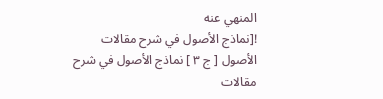المنهي عنه
![نماذج الأصول في شرح مقالات الأصول [ ج ٣ ] نماذج الأصول في شرح مقالات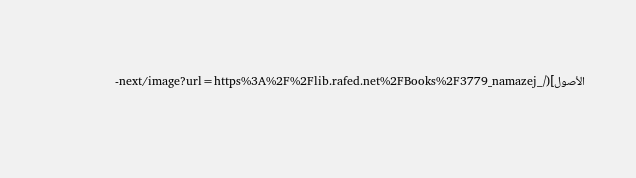الأصول](/_next/image?url=https%3A%2F%2Flib.rafed.net%2FBooks%2F3779_namazej-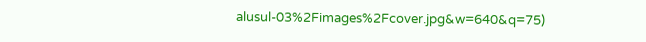alusul-03%2Fimages%2Fcover.jpg&w=640&q=75)